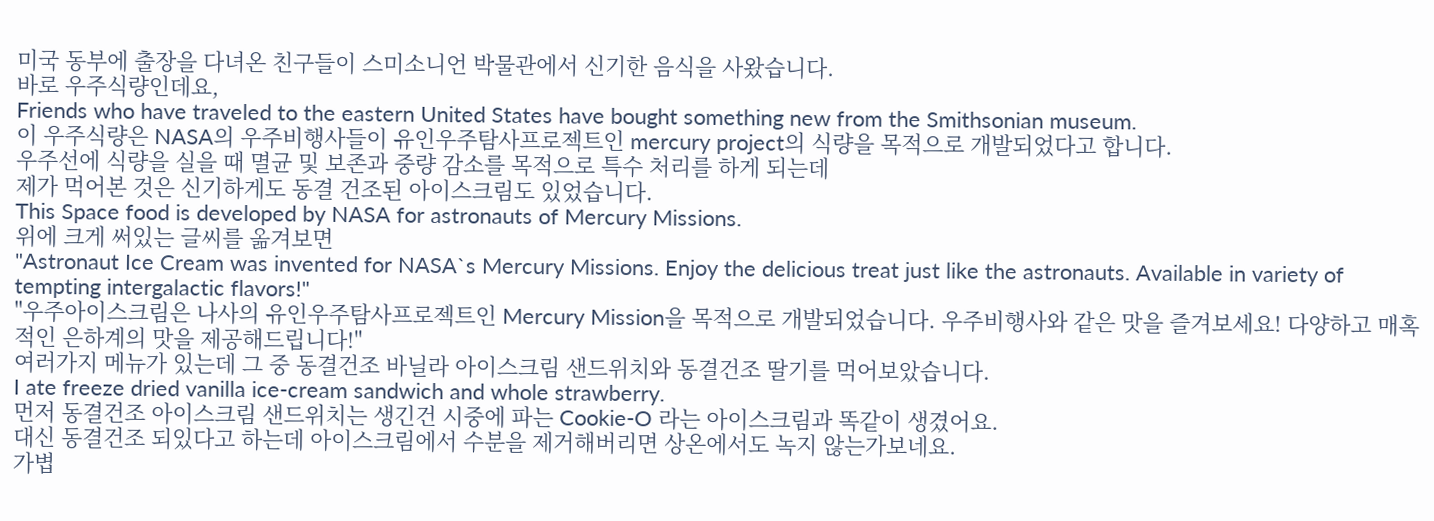미국 동부에 출장을 다녀온 친구들이 스미소니언 박물관에서 신기한 음식을 사왔습니다.
바로 우주식량인데요,
Friends who have traveled to the eastern United States have bought something new from the Smithsonian museum.
이 우주식량은 NASA의 우주비행사들이 유인우주탐사프로젝트인 mercury project의 식량을 목적으로 개발되었다고 합니다.
우주선에 식량을 실을 때 멸균 및 보존과 중량 감소를 목적으로 특수 처리를 하게 되는데
제가 먹어본 것은 신기하게도 동결 건조된 아이스크림도 있었습니다.
This Space food is developed by NASA for astronauts of Mercury Missions.
위에 크게 써있는 글씨를 옮겨보면
"Astronaut Ice Cream was invented for NASA`s Mercury Missions. Enjoy the delicious treat just like the astronauts. Available in variety of tempting intergalactic flavors!"
"우주아이스크림은 나사의 유인우주탐사프로젝트인 Mercury Mission을 목적으로 개발되었습니다. 우주비행사와 같은 맛을 즐겨보세요! 다양하고 매혹적인 은하계의 맛을 제공해드립니다!"
여러가지 메뉴가 있는데 그 중 동결건조 바닐라 아이스크림 샌드위치와 동결건조 딸기를 먹어보았습니다.
I ate freeze dried vanilla ice-cream sandwich and whole strawberry.
먼저 동결건조 아이스크림 샌드위치는 생긴건 시중에 파는 Cookie-O 라는 아이스크림과 똑같이 생겼어요.
대신 동결건조 되있다고 하는데 아이스크림에서 수분을 제거해버리면 상온에서도 녹지 않는가보네요.
가볍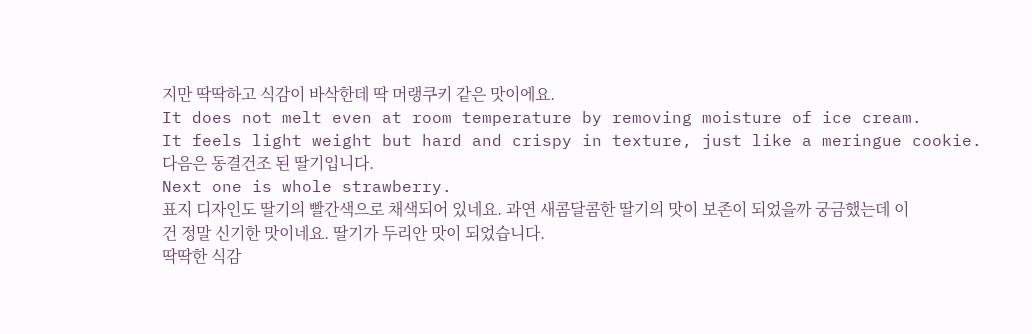지만 딱딱하고 식감이 바삭한데 딱 머랭쿠키 같은 맛이에요.
It does not melt even at room temperature by removing moisture of ice cream.
It feels light weight but hard and crispy in texture, just like a meringue cookie.
다음은 동결건조 된 딸기입니다.
Next one is whole strawberry.
표지 디자인도 딸기의 빨간색으로 채색되어 있네요. 과연 새콤달콤한 딸기의 맛이 보존이 되었을까 궁금했는데 이건 정말 신기한 맛이네요. 딸기가 두리안 맛이 되었습니다.
딱딱한 식감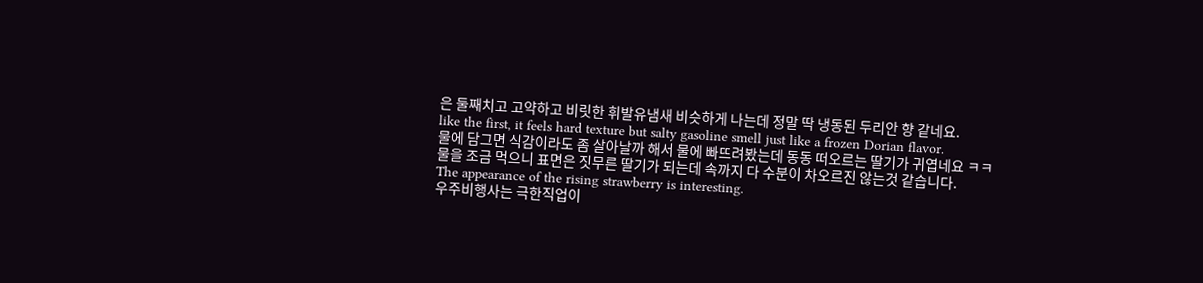은 둘째치고 고약하고 비릿한 휘발유냄새 비슷하게 나는데 정말 딱 냉동된 두리안 향 같네요.
like the first, it feels hard texture but salty gasoline smell just like a frozen Dorian flavor.
물에 담그면 식감이라도 좀 살아날까 해서 물에 빠뜨려봤는데 동동 떠오르는 딸기가 귀엽네요 ㅋㅋ
물을 조금 먹으니 표면은 짓무른 딸기가 되는데 속까지 다 수분이 차오르진 않는것 같습니다.
The appearance of the rising strawberry is interesting.
우주비행사는 극한직업이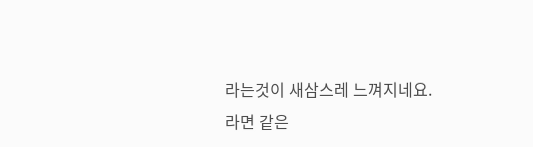라는것이 새삼스레 느껴지네요.
라면 같은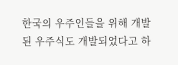한국의 우주인들을 위해 개발된 우주식도 개발되었다고 하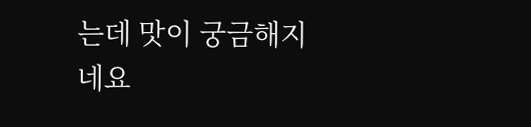는데 맛이 궁금해지네요